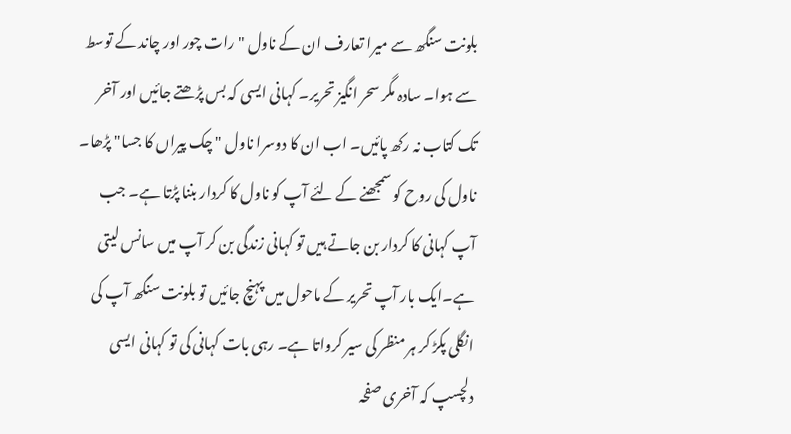بلونت سنگھ سے میرا تعارف ان کے ناول "رات چور اور چاند کے توسط سے ہوا۔ سادہ مگر سحر انگیز تحریر۔ کہانی ایسی کہ بس پڑھتے جائیں اور آخر تک کتاب نہ رکھ پائیں۔ اب ان کا دوسرا ناول " چک پیراں کا جسا" پڑھا۔ ناول کی روح کو سمجھنے کے لئے آپ کو ناول کا کردار بننا پڑتا ہے۔ جب آپ کہانی کا کردار بن جاتے ہیں تو کہانی زندگی بن کر آپ میں سانس لیتی ہے۔ایک بار آپ تحریر کے ماحول میں پہنچ جائیں تو بلونت سنگھ آپ کی انگلی پکڑ کر ہر منظر کی سیر کرواتا ہے۔ رہی بات کہانی کی تو کہانی ایسی دلچسپ کہ آخری صفحہ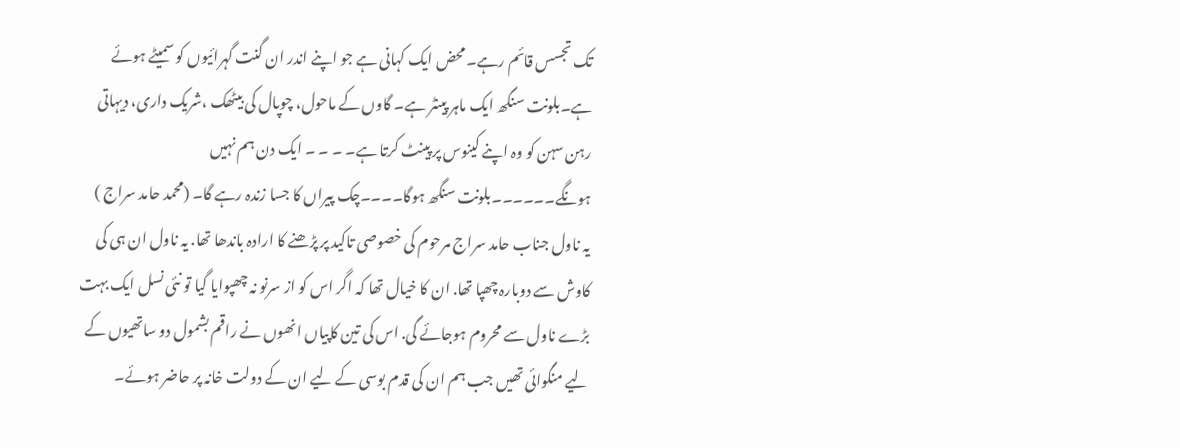تک تجسس قائم رہے۔ محض ایک کہانی ہے جو اپنے اندر ان گنت گہرائیوں کو سمیٹے ہوئے ہے۔بلونت سنگھ ایک ماہر پینٹر ہے۔ گاوں کے ماحول، چوپال کی بیٹھک ،شریک داری، دیہاتی رہن سہن کو وہ اپنے کینوس پر پینٹ کرتا ہے۔ ۔ ۔ ۔ ایک دن ہم نہیں ہونگے۔۔۔۔۔۔بلونت سنگھ ہوگا۔۔۔۔چک پیراں کا جسا زندہ رہے گا۔ (محمد حامد سراج )
یہ ناول جناب حامد سراج مرحوم کی خصوصی تاکید پر پڑھنے کا ارادہ باندھا تھا. یہ ناول ان ہی کی کاوش سے دوبارہ چھپا تھا. ان کا خیال تھا کہ اگر اس کو از سرنو نہ چھپوایا گیا تو نئی نسل ایک بہت بڑے ناول سے محروم ہوجائے گی. اس کی تین کاپیاں انھوں نے راقم بشمول دو ساتھیوں کے لیے منگوائی تھیں جب ہم ان کی قدم بوسی کے لیے ان کے دولت خانہ پر حاضر ہوئے۔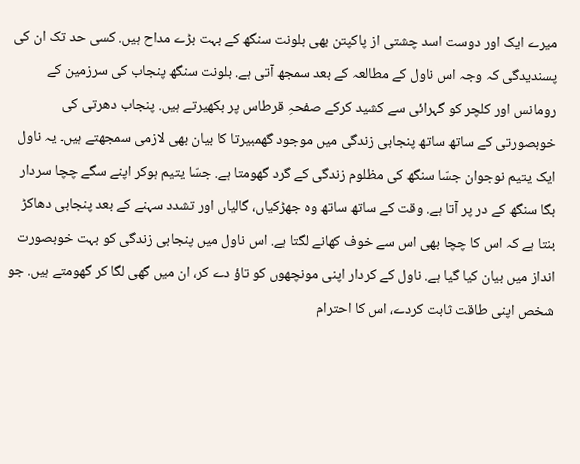میرے ایک اور دوست اسد چشتی از پاکپتن بھی بلونت سنگھ کے بہت بڑے مداح ہیں. کسی حد تک ان کی پسندیدگی کہ وجہ اس ناول کے مطالعہ کے بعد سمجھ آتی ہے. بلونت سنگھ پنجاب کی سرزمین کے رومانس اور کلچر کو گہرائی سے کشید کرکے صفحہِ قرطاس پر بکھیرتے ہیں. پنجاب دھرتی کی خوبصورتی کے ساتھ ساتھ پنجابی زندگی میں موجود گھمبیرتا کا بیان بھی لازمی سمجھتے ہیں۔ یہ ناول ایک یتیم نوجوان جسّا سنگھ کی مظلوم زندگی کے گرد گھومتا ہے. جسّا یتیم ہوکر اپنے سگے چچا سردار بگا سنگھ کے در پر آتا ہے. وقت کے ساتھ ساتھ وہ جھڑکیاں، گالیاں اور تشدد سہنے کے بعد پنجابی دھاکڑ بنتا ہے کہ اس کا چچا بھی اس سے خوف کھانے لگتا ہے. اس ناول میں پنجابی زندگی کو بہت خوبصورت انداز میں بیان کیا گیا ہے. ناول کے کردار اپنی مونچھوں کو تاؤ دے کر، ان میں گھی لگا کر گھومتے ہیں. جو شخص اپنی طاقت ثابت کردے، اس کا احترام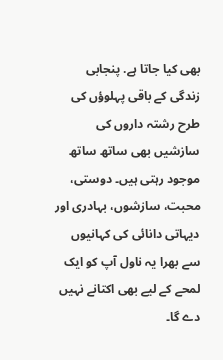بھی کیا جاتا ہے. پنجابی زندگی کے باقی پہلوؤں کی طرح رشتہ داروں کی سازشیں بھی ساتھ ساتھ موجود رہتی ہیں۔ دوستی، محبت، سازشوں، بہادری اور دیہاتی دانائی کی کہانیوں سے بھرا یہ ناول آپ کو ایک لمحے کے لیے بھی اکتانے نہیں دے گا۔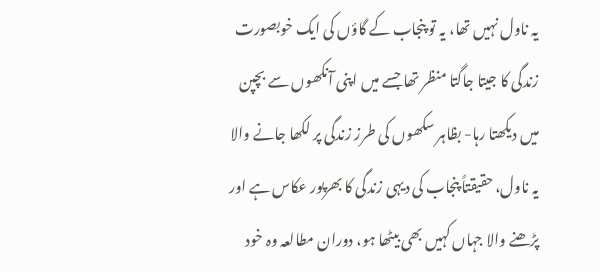یہ ناول نہیں تھا، یہ تو پنجاب کے گاؤں کی ایک خوبصورت زندگی کا جیتا جاگتا منظر تھا جسے میں اپنی آنکھوں سے بچپن میں دیکھتا رہا- بظاہر سکھوں کی طرز زندگی پر لکھا جانے والا یہ ناول، حقیقتاً پنجاب کی دیہی زندگی کا بھرپور عکاس ہے اور پڑھنے والا جہاں کہیں بھی بیٹھا ہو، دوران مطالعہ وہ خود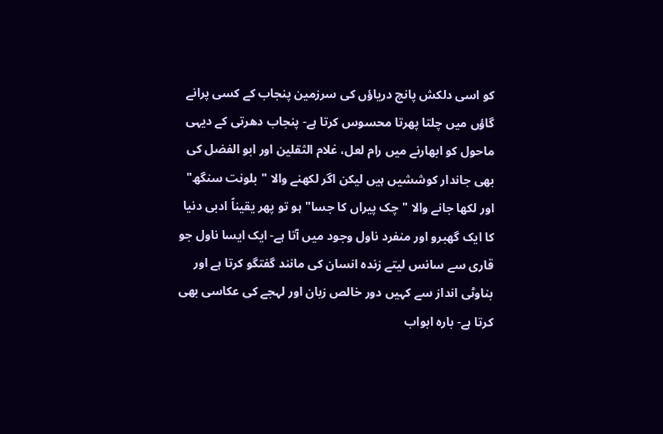کو اسی دلکش پانچ دریاؤں کی سرزمین پنجاب کے کسی پرانے گاؤں میں چلتا پھرتا محسوس کرتا ہے- پنجاب دھرتی کے دیہی ماحول کو ابھارنے میں رام لعل، غلام الثقلین اور ابو الفضل کی بھی جاندار کوششیں ہیں لیکن اگر لکھنے والا "بلونت سنگھ" اور لکھا جانے والا "چک پیراں کا جسا" ہو تو پھر یقیناً ادبی دنیا کا ایک گھبرو اور منفرد ناول وجود میں آتا ہے- ایک ایسا ناول جو قاری سے سانس لیتے زندہ انسان کی مانند گفتگو کرتا ہے اور بناوٹی انداز سے کہیں دور خالص زبان اور لہجے کی عکاسی بھی کرتا ہے- بارہ ابواب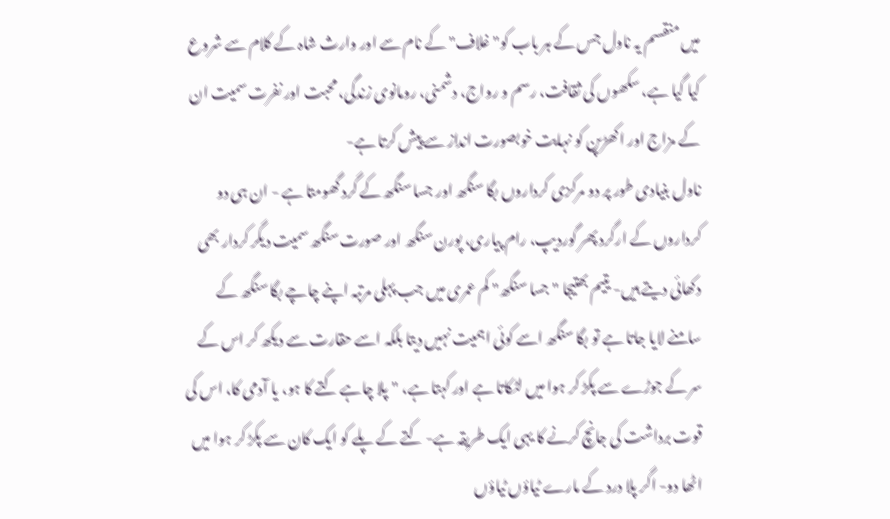میں منقسم یہ ناول جس کے ہر باب کو" غلاف" کے نام سے اور وارث شاہ کے کلام سے شروع کیا گیا ہے، سکھوں کی ثقافت، رسم و رواج، دشمنی، رومانوی زندگی، محبت اور نفرت سمیت ان کے مزاج اور اکھڑپن کو نہایت خوبصورت انداز سے پیش کرتا ہے-
ناول بنیادی طور پر دو مرکزی کرداروں بگا سنگھ اور جسا سنگھ کے گرد گھومتا ہے - ان ہی دو کرداروں کے ارگرد پھر گوردیپ، رام پیاری، پورن سنگھ اور صورت سنگھ سمیت دیگر کردار بھی دکھائی دیتے ہیں- یتیم بھتیجا "جسا سنگھ" کم عمری میں جب پہلی مرتبہ اپنے چاچے بگا سنگھ کے سامنے لایا جاتا ہے تو بگا سنگھ اسے کوئی اہمیت نہیں دیتا بلکہ اسے حقارت سے دیکھ کر اس کے سر کے جوڑے سے پکڑ کر ہوا میں لٹکاتا ہے اور کہتا ہے، "پلا چاہے کتے کا ہو، یا آدمی کا، اس کی قوت برداشت کی جانچ کرنے کا یہی ایک طریقہ ہے- کتے کے پلے کو ایک کان سے پکڑ کر ہوا میں اٹھا دو- اگر پلا درد کے مارے ٹیاؤں ٹیاؤں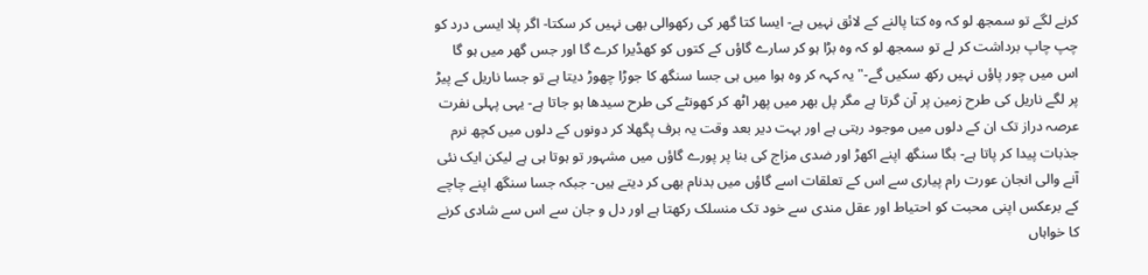کرنے لگے تو سمجھ لو کہ وہ کتا پالنے کے لائق نہیں ہے- ایسا کتا گھر کی رکھوالی بھی نہیں کر سکتا- اگر پلا ایسی درد کو چپ چاپ برداشت کر لے تو سمجھ لو کہ وہ بڑا ہو کر سارے گاؤں کے کتوں کو کھڈیرا کرے گا اور جس گھر میں ہو گا اس میں چور پاؤں نہیں رکھ سکیں گے-" یہ کہہ کر وہ ہوا میں ہی جسا سنگھ کا جوڑا چھوڑ دیتا ہے تو جسا ناریل کے پیڑ پر لگے ناریل کی طرح زمین پر آن گرتا ہے مگر پل بھر میں پھر اٹھ کر کھونٹے کی طرح سیدھا ہو جاتا ہے- یہی پہلی نفرت عرصہ دراز تک ان کے دلوں میں موجود رہتی ہے اور بہت دیر بعد وقت یہ برف پگھلا کر دونوں کے دلوں میں کچھ نرم جذبات پیدا کر پاتا ہے- بگا سنگھ اپنے اکھڑ اور ضدی مزاج کی بنا پر پورے گاؤں میں مشہور تو ہوتا ہی ہے لیکن ایک نئی آنے والی انجان عورت رام پیاری سے اس کے تعلقات اسے گاؤں میں بدنام بھی کر دیتے ہیں- جبکہ جسا سنگھ اپنے چاچے کے برعکس اپنی محبت کو احتیاط اور عقل مندی سے خود تک منسلک رکھتا ہے اور دل و جان سے اس سے شادی کرنے کا خواہاں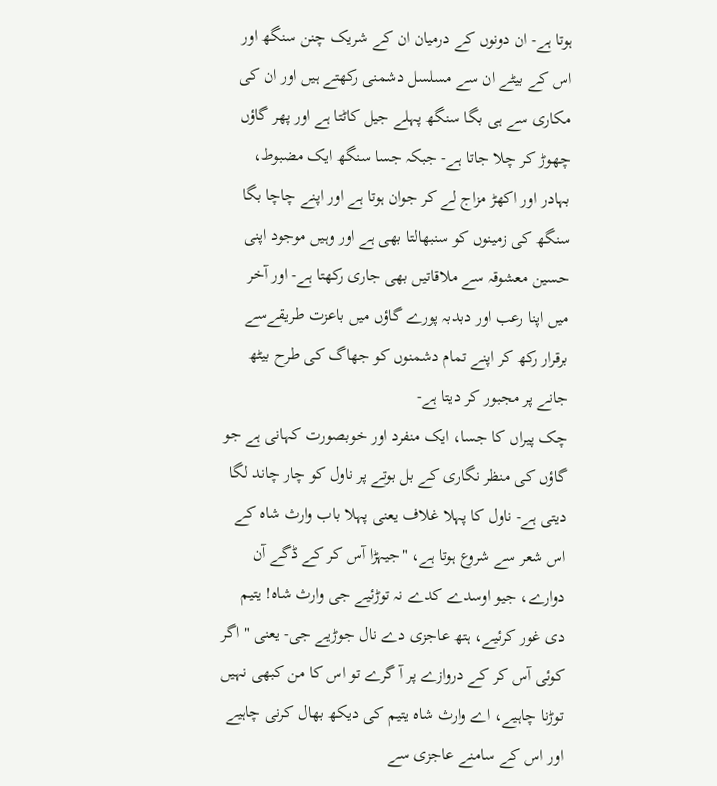ہوتا ہے- ان دونوں کے درمیان ان کے شریک چنن سنگھ اور اس کے بیٹے ان سے مسلسل دشمنی رکھتے ہیں اور ان کی مکاری سے ہی بگا سنگھ پہلے جیل کاٹتا ہے اور پھر گاؤں چھوڑ کر چلا جاتا ہے- جبکہ جسا سنگھ ایک مضبوط، بہادر اور اکھڑ مزاج لے کر جوان ہوتا ہے اور اپنے چاچا بگا سنگھ کی زمینوں کو سنبھالتا بھی ہے اور وہیں موجود اپنی حسین معشوقہ سے ملاقاتیں بھی جاری رکھتا ہے- اور آخر میں اپنا رعب اور دبدبہ پورے گاؤں میں باعزت طریقےسے برقرار رکھ کر اپنے تمام دشمنوں کو جھاگ کی طرح بیٹھ جانے پر مجبور کر دیتا ہے-
چک پیراں کا جسا، ایک منفرد اور خوبصورت کہانی ہے جو گاؤں کی منظر نگاری کے بل بوتے پر ناول کو چار چاند لگا دیتی ہے- ناول کا پہلا غلاف یعنی پہلا باب وارث شاہ کے اس شعر سے شروع ہوتا ہے، "جیہڑا آس کر کے ڈگے آن دوارے، جیو اوسدے کدے نہ توڑئیے جی وارث شاہ! یتیم دی غور کرئیے، ہتھ عاجزی دے نال جوڑیے جی- یعنی " اگر کوئی آس کر کے دروازے پر آ گرے تو اس کا من کبھی نہیں توڑنا چاہیے، اے وارث شاہ یتیم کی دیکھ بھال کرنی چاہیے اور اس کے سامنے عاجزی سے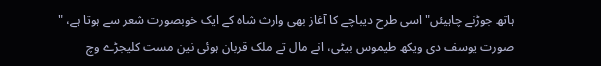ہاتھ جوڑنے چاہیئں" اسی طرح دیباچے کا آغاز بھی وارث شاہ کے ایک خوبصورت شعر سے ہوتا ہے، " صورت یوسف دی ویکھ طیموس بیٹی، انے مال تے ملک قربان ہوئی نین مست کلیجڑے وچ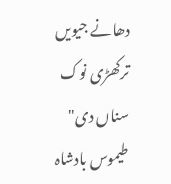دھانے جیویں ترکھڑی نوک سناں دی" طیموس بادشاہ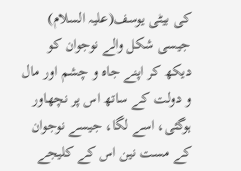کی بیٹی یوسف(علیہ السلام) جیسی شکل والے نوجوان کو دیکھ کر اپنے جاہ و چشم اور مال و دولت کے ساتھ اس پر نچھاور ہوگئی، اسے لگا، جیسے نوجوان کے مست نین اس کے کلیجے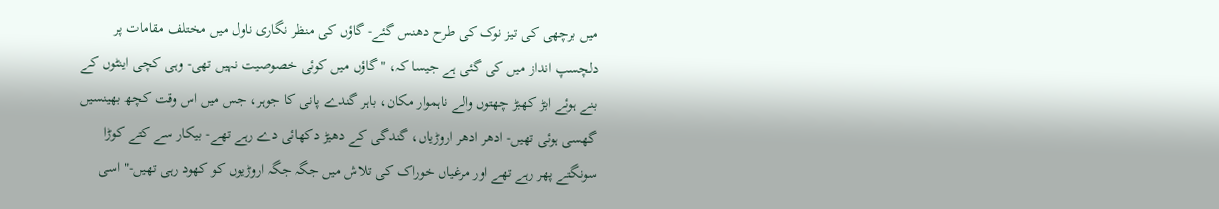میں برچھی کی تیز نوک کی طرح دھنس گئے- گاؤں کی منظر نگاری ناول میں مختلف مقامات پر دلچسپ انداز میں کی گئی ہے جیسا کہ، "گاؤں میں کوئی خصوصیت نہیں تھی- وہی کچی اینٹوں کے بنے ہوئے ابڑ کھبڑ چھتوں والے ناہموار مکان، باہر گندے پانی کا جوہر، جس میں اس وقت کچھ بھینسیں گھسی ہوئی تھیں- ادھر ادھر اروڑیاں، گندگی کے دھیڑ دکھائی دے رہے تھے- بیکار سے کتے کوڑا سونگتے پھر رہے تھے اور مرغیاں خوراک کی تلاش میں جگہ جگہ اروڑیوں کو کھود رہی تھیں-" اسی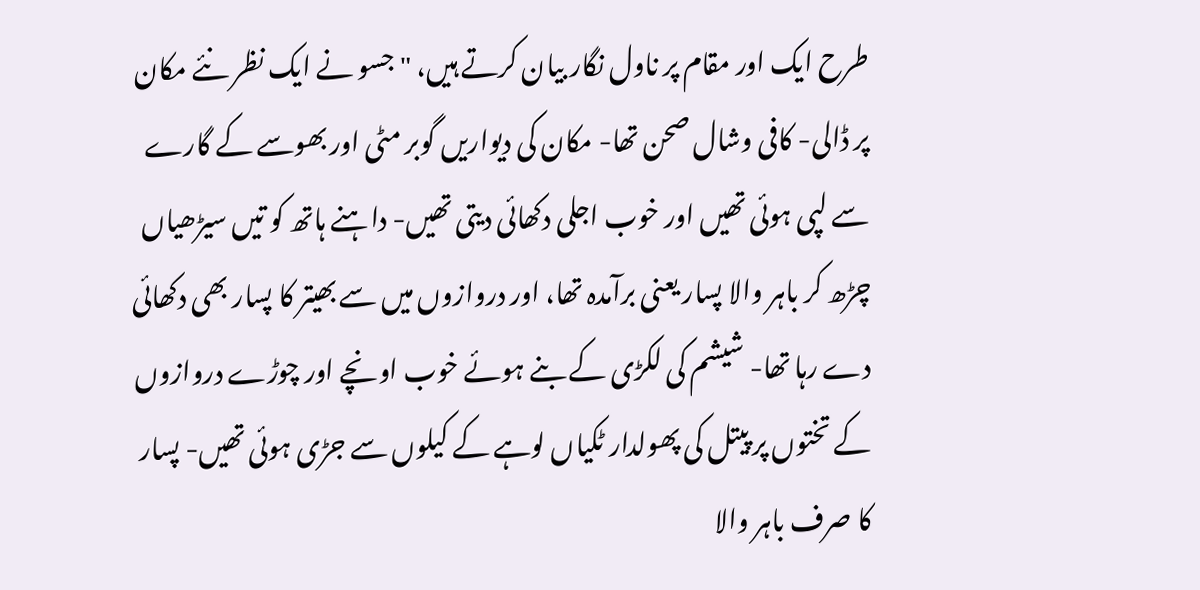طرح ایک اور مقام پر ناول نگار بیان کرتے ہیں، " جسو نے ایک نظر نئے مکان پر ڈالی- کافی وشال صحن تھا- مکان کی دیواریں گوبر مٹی اور بھوسے کے گارے سے لپی ہوئی تھیں اور خوب اجلی دکھائی دیتی تھیں- داہنے ہاتھ کو تیں سیڑھیاں چڑھ کر باہر والا پسار یعنی برآمدہ تھا، اور دروازوں میں سے بھیتر کا پسار بھی دکھائی دے رہا تھا- شیشم کی لکڑی کے بنے ہوئے خوب اونچے اور چوڑے دروازوں کے تختوں پر پیتل کی پھولدار ٹکیاں لوہے کے کیلوں سے جڑی ہوئی تھیں- پسار کا صرف باہر والا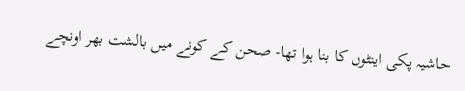حاشیہ پکی اینٹوں کا بنا ہوا تھا- صحن کے کونے میں بالشت بھر اونچے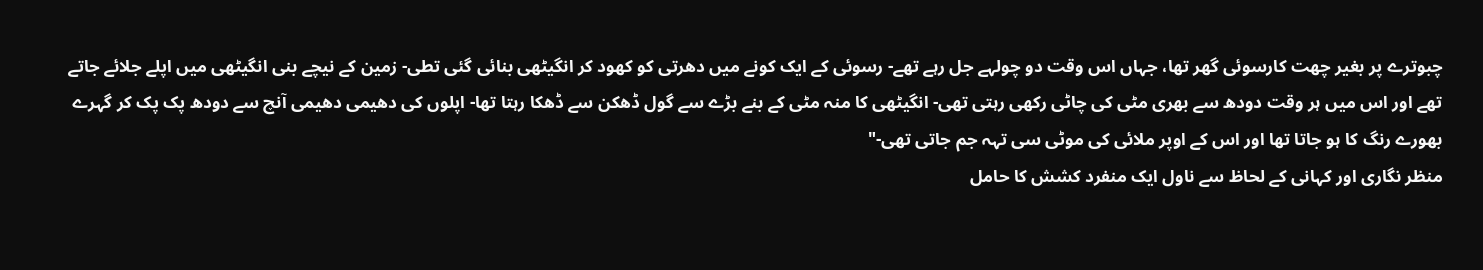چبوترے پر بغیر چھت کارسوئی گھر تھا، جہاں اس وقت دو چولہے جل رہے تھے- رسوئی کے ایک کونے میں دھرتی کو کھود کر انگیٹھی بنائی گئی تطی- زمین کے نیچے بنی انگیٹھی میں اپلے جلائے جاتے تھے اور اس میں ہر وقت دودھ سے بھری مٹی کی چاٹی رکھی رہتی تھی- انگیٹھی کا منہ مٹی کے بنے بڑے سے گول ڈھکن سے ڈھکا رہتا تھا- اپلوں کی دھیمی دھیمی آنچ سے دودھ پک پک کر گہرے بھورے رنگ کا ہو جاتا تھا اور اس کے اوپر ملائی کی موٹی سی تہہ جم جاتی تھی-"
منظر نگاری اور کہانی کے لحاظ سے ناول ایک منفرد کشش کا حامل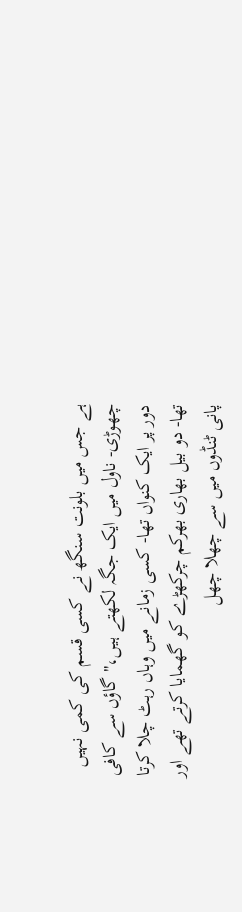ہے جس میں بلونت سنگھ نے کسی قسم کی کمی نہیں چھوڑی- ناول میں ایک جگہ لکھتے ہیں،" گاؤں سے کافی دور پر ایک کنواں تھا- کسی زمانے میں وہاں رہٹ چلا کرتا تھا- دو بیل بھاری بھرکم چرکھڑے کو گھمایا کرتے تھے اور پانی ٹنڈوں میں سے چھلا چھل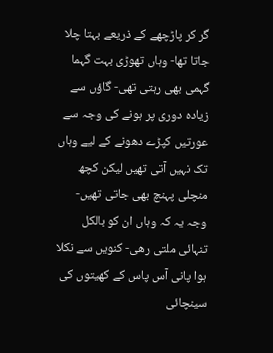گر کر پاڑچھے کے ذریعے بہتا چلا جاتا تھا- وہاں تھوڑی بہت گہما گہمی بھی رہتی تھی- گاؤں سے زیادہ دوری پر ہونے کی وجہ سے عورتیں کپڑے دھونے کے لیے وہاں تک نہیں آتی تھیں لیکن کچھ منچلی پہنچ بھی جاتی تھیں- وجہ یہ کہ وہاں ان کو بالکل تنہائی ملتی رھی- کنویں سے نکلا ہوا پانی آس پاس کے کھیتوں کی سینچائی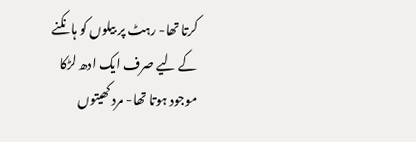کرتا تھا- رہٹ پر بیلوں کو ہانکنے کے لیے صرف ایک ادھ لڑکا موجود ہوتا تھا- مرد کھیتوں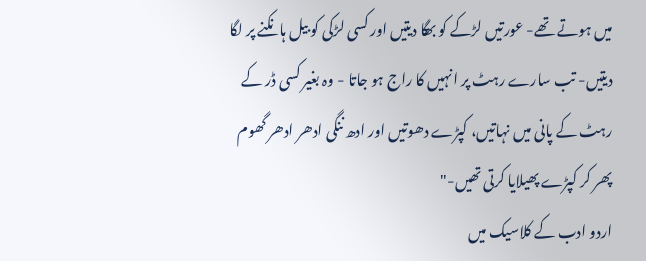میں ہوتے تھے- عورتیں لڑکے کو بھگا دیتیں اور کسی لڑکی کو بیل ہانکنے پر لگا دیتیں- تب سارے رہٹ پر انہیں کا راج ہو جاتا - وہ بغیر کسی ڈر کے رہٹ کے پانی میں نہاتیں، کپڑے دھوتیں اور ادھ ننگی ادھر ادھر گھوم پھر کر کپڑے پھیلایا کرتی تھیں-"
اردو ادب کے کلاسیک میں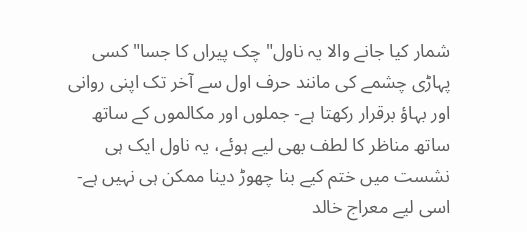شمار کیا جانے والا یہ ناول" چک پیراں کا جسا" کسی پہاڑی چشمے کی مانند حرف اول سے آخر تک اپنی روانی اور بہاؤ برقرار رکھتا ہے- جملوں اور مکالموں کے ساتھ ساتھ مناظر کا لطف بھی لیے ہوئے، یہ ناول ایک ہی نشست میں ختم کیے بنا چھوڑ دینا ممکن ہی نہیں ہے- اسی لیے معراج خالد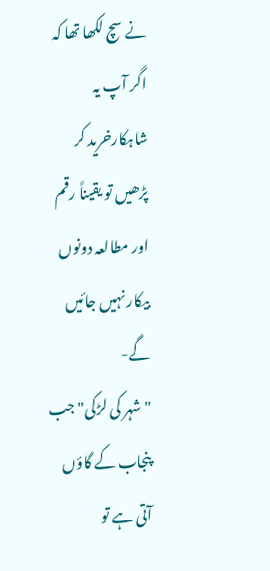نے سچ لکھا تھا کہ اگر آپ یہ شاہکارخرید کر پڑھیں تو یقیناً رقم اور مطالعہ دونوں بیکار نہیں جائیں گے-
"شہر کی لڑکی" جب پنجاب کے گاؤں آتی ہے تو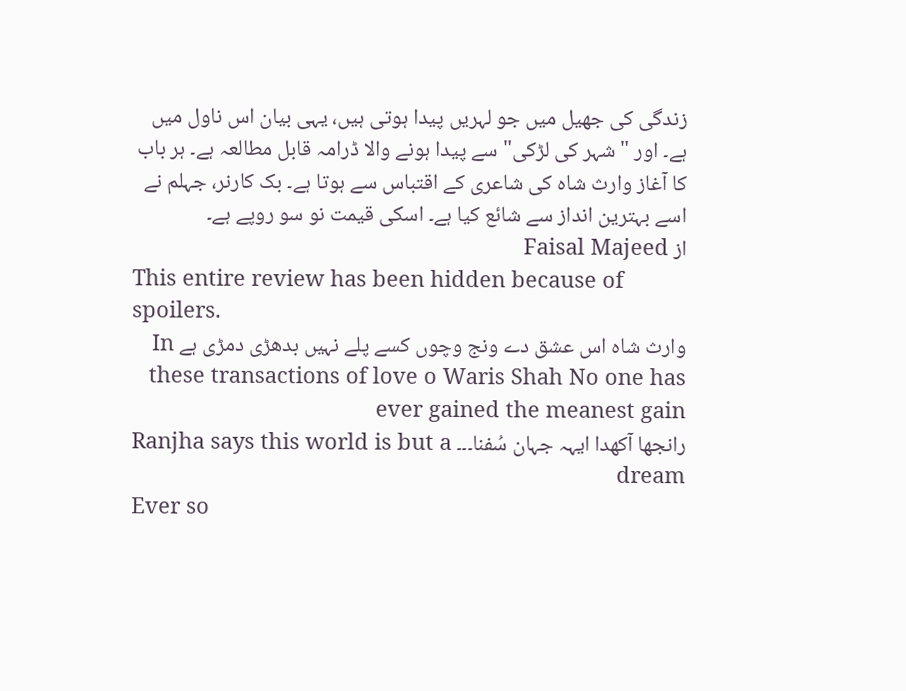زندگی کی جھیل میں جو لہریں پیدا ہوتی ہیں، یہی بیان اس ناول میں ہے۔ اور "شہر کی لڑکی" سے پیدا ہونے والا ڈرامہ قابل مطالعہ ہے۔ ہر باب کا آغاز وارث شاہ کی شاعری کے اقتباس سے ہوتا ہے۔ بک کارنر، جہلم نے اسے بہترین انداز سے شائع کیا ہے۔ اسکی قیمت نو سو روپے ہے۔
از Faisal Majeed
This entire review has been hidden because of spoilers.
وارث شاہ اس عشق دے ونج وچوں کسے پلے نہیں بدھڑی دمڑی ہے In these transactions of love o Waris Shah No one has ever gained the meanest gain
رانجھا آکھدا ایہہ جہان سُفنا۔۔۔ Ranjha says this world is but a dream
Ever so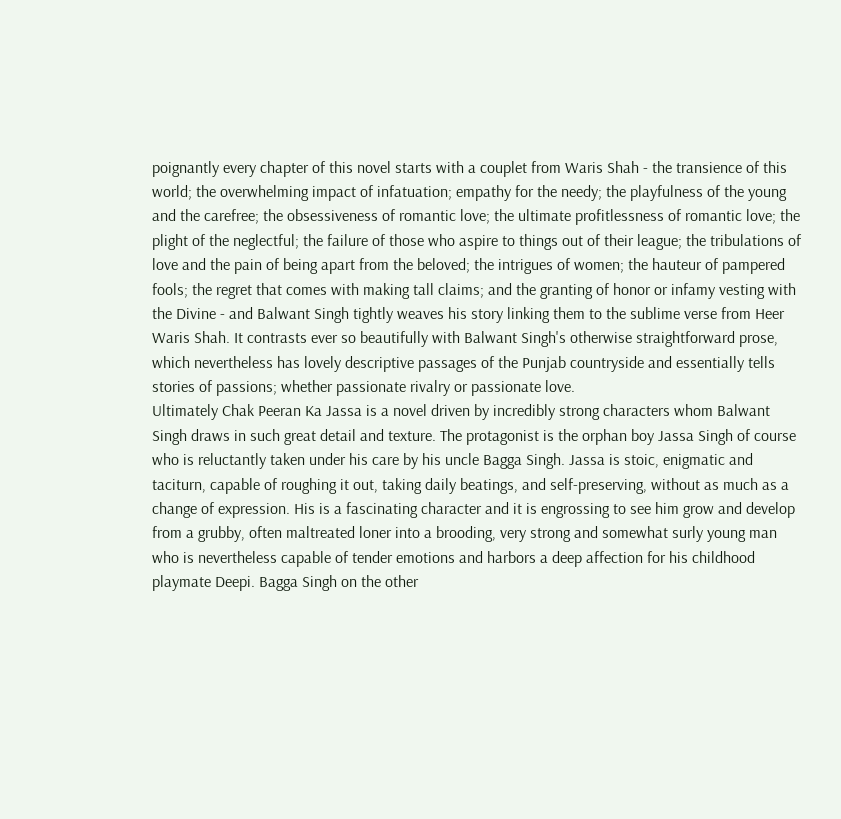poignantly every chapter of this novel starts with a couplet from Waris Shah - the transience of this world; the overwhelming impact of infatuation; empathy for the needy; the playfulness of the young and the carefree; the obsessiveness of romantic love; the ultimate profitlessness of romantic love; the plight of the neglectful; the failure of those who aspire to things out of their league; the tribulations of love and the pain of being apart from the beloved; the intrigues of women; the hauteur of pampered fools; the regret that comes with making tall claims; and the granting of honor or infamy vesting with the Divine - and Balwant Singh tightly weaves his story linking them to the sublime verse from Heer Waris Shah. It contrasts ever so beautifully with Balwant Singh's otherwise straightforward prose, which nevertheless has lovely descriptive passages of the Punjab countryside and essentially tells stories of passions; whether passionate rivalry or passionate love.
Ultimately Chak Peeran Ka Jassa is a novel driven by incredibly strong characters whom Balwant Singh draws in such great detail and texture. The protagonist is the orphan boy Jassa Singh of course who is reluctantly taken under his care by his uncle Bagga Singh. Jassa is stoic, enigmatic and taciturn, capable of roughing it out, taking daily beatings, and self-preserving, without as much as a change of expression. His is a fascinating character and it is engrossing to see him grow and develop from a grubby, often maltreated loner into a brooding, very strong and somewhat surly young man who is nevertheless capable of tender emotions and harbors a deep affection for his childhood playmate Deepi. Bagga Singh on the other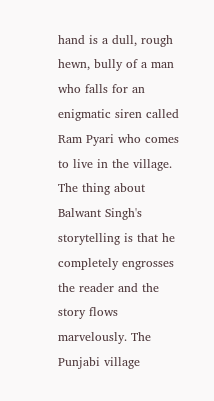hand is a dull, rough hewn, bully of a man who falls for an enigmatic siren called Ram Pyari who comes to live in the village. The thing about Balwant Singh's storytelling is that he completely engrosses the reader and the story flows marvelously. The Punjabi village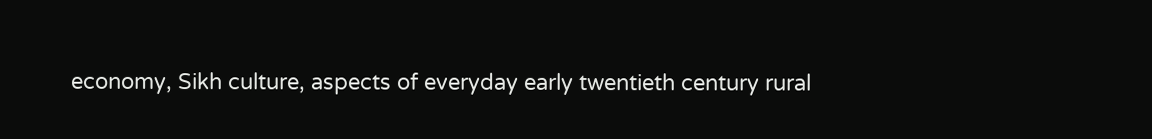economy, Sikh culture, aspects of everyday early twentieth century rural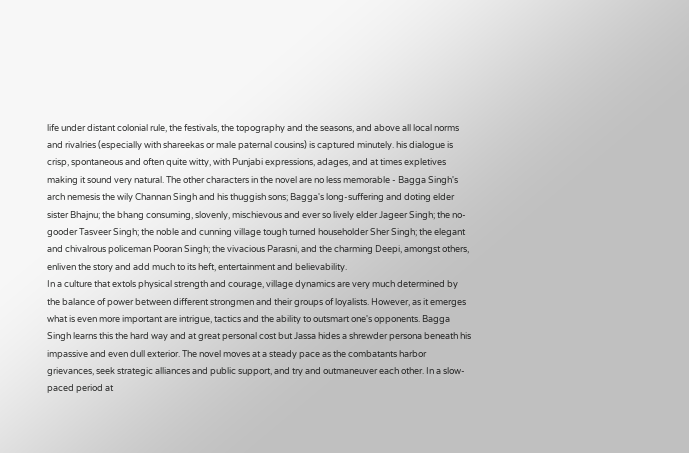life under distant colonial rule, the festivals, the topography and the seasons, and above all local norms and rivalries (especially with shareekas or male paternal cousins) is captured minutely. his dialogue is crisp, spontaneous and often quite witty, with Punjabi expressions, adages, and at times expletives making it sound very natural. The other characters in the novel are no less memorable - Bagga Singh's arch nemesis the wily Channan Singh and his thuggish sons; Bagga's long-suffering and doting elder sister Bhajnu; the bhang consuming, slovenly, mischievous and ever so lively elder Jageer Singh; the no-gooder Tasveer Singh; the noble and cunning village tough turned householder Sher Singh; the elegant and chivalrous policeman Pooran Singh; the vivacious Parasni, and the charming Deepi, amongst others, enliven the story and add much to its heft, entertainment and believability.
In a culture that extols physical strength and courage, village dynamics are very much determined by the balance of power between different strongmen and their groups of loyalists. However, as it emerges what is even more important are intrigue, tactics and the ability to outsmart one's opponents. Bagga Singh learns this the hard way and at great personal cost but Jassa hides a shrewder persona beneath his impassive and even dull exterior. The novel moves at a steady pace as the combatants harbor grievances, seek strategic alliances and public support, and try and outmaneuver each other. In a slow-paced period at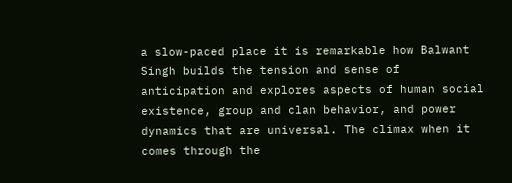a slow-paced place it is remarkable how Balwant Singh builds the tension and sense of anticipation and explores aspects of human social existence, group and clan behavior, and power dynamics that are universal. The climax when it comes through the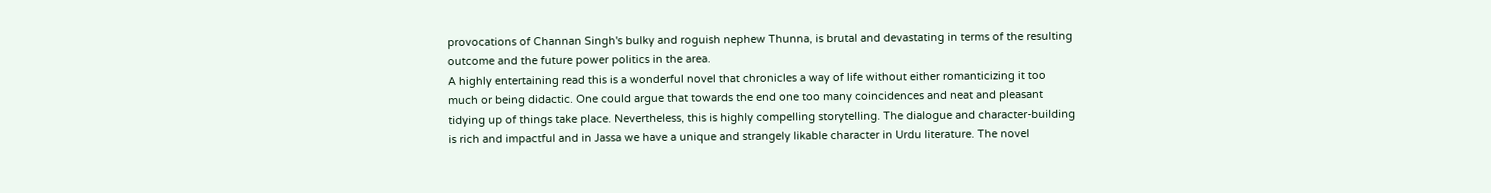provocations of Channan Singh's bulky and roguish nephew Thunna, is brutal and devastating in terms of the resulting outcome and the future power politics in the area.
A highly entertaining read this is a wonderful novel that chronicles a way of life without either romanticizing it too much or being didactic. One could argue that towards the end one too many coincidences and neat and pleasant tidying up of things take place. Nevertheless, this is highly compelling storytelling. The dialogue and character-building is rich and impactful and in Jassa we have a unique and strangely likable character in Urdu literature. The novel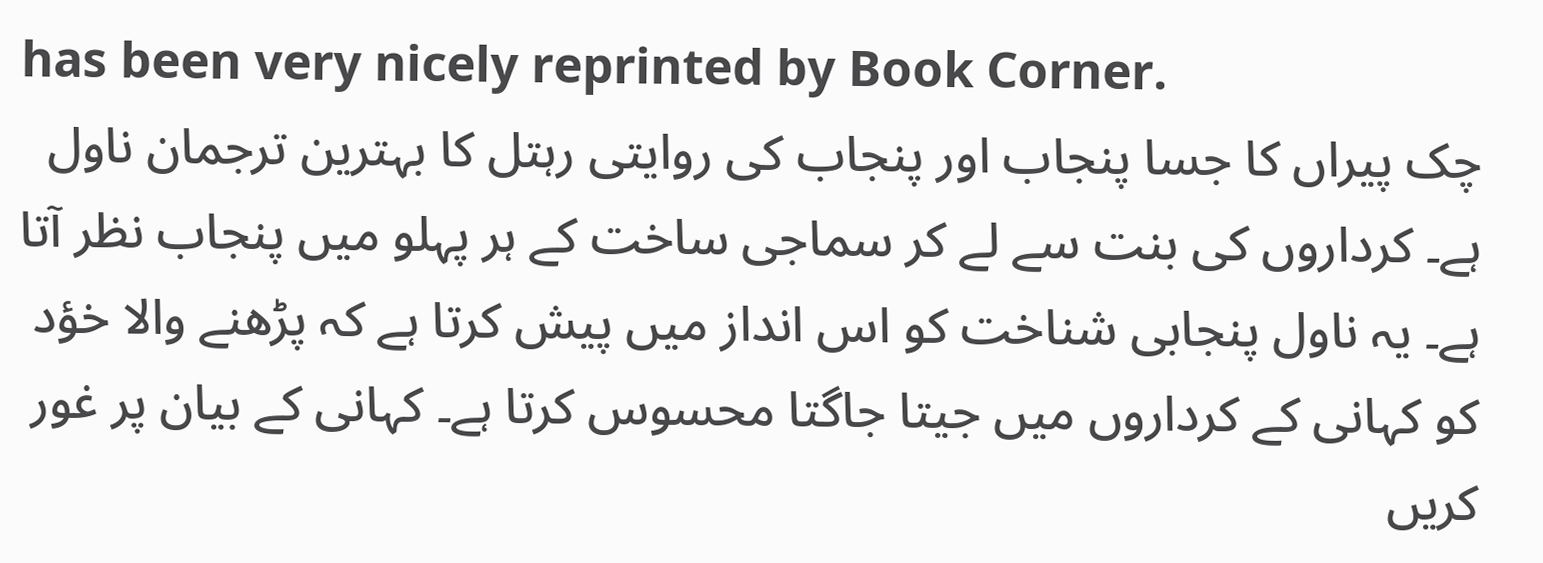has been very nicely reprinted by Book Corner.
چک پیراں کا جسا پنجاب اور پنجاب کی روایتی رہتل کا بہترین ترجمان ناول ہے۔ کرداروں کی بنت سے لے کر سماجی ساخت کے ہر پہلو میں پنجاب نظر آتا ہے۔ یہ ناول پنجابی شناخت کو اس انداز میں پیش کرتا ہے کہ پڑھنے والا خؤد کو کہانی کے کرداروں میں جیتا جاگتا محسوس کرتا ہے۔ کہانی کے بیان پر غور کریں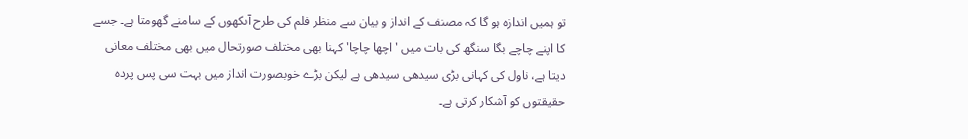تو ہمیں اندازہ ہو گا کہ مصنف کے انداز و بیان سے منظر فلم کی طرح آںکھوں کے سامنے گھومتا ہے۔ جسے کا اپنے چاچے بگا سنگھ کی بات میں 'اچھا چاچا' کہنا بھی مختلف صورتحال میں بھی مختلف معانی دیتا ہے، ناول کی کہانی بڑی سیدھی سیدھی ہے لیکن بڑے خوبصورت انداز میں بہت سی پس پردہ حقیقتوں کو آشکار کرتی ہے۔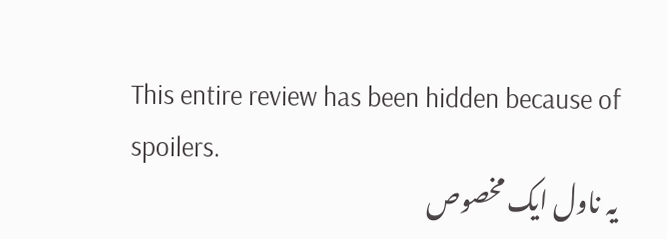This entire review has been hidden because of spoilers.
یہ ناول ایک مخصوص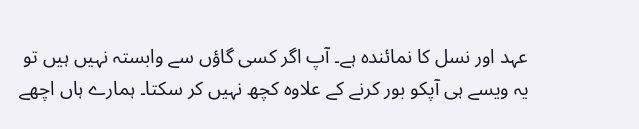عہد اور نسل کا نمائندہ ہے۔ آپ اگر کسی گاؤں سے وابستہ نہیں ہیں تو یہ ویسے ہی آپکو بور کرنے کے علاوہ کچھ نہیں کر سکتا۔ ہمارے ہاں اچھے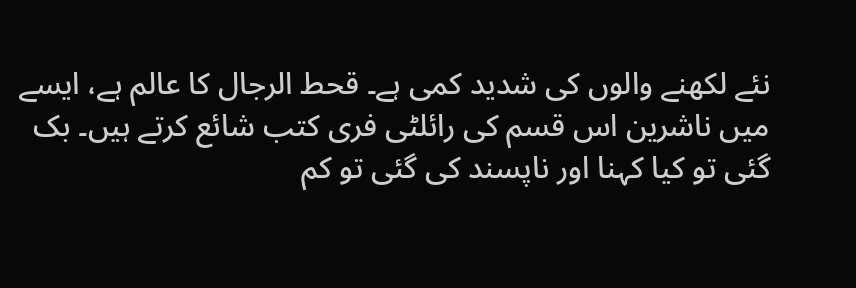نئے لکھنے والوں کی شدید کمی ہے۔ قحط الرجال کا عالم ہے، ایسے میں ناشرین اس قسم کی رائلٹی فری کتب شائع کرتے ہیں۔ بک گئی تو کیا کہنا اور ناپسند کی گئی تو کم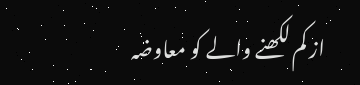از کم لکھنے والے کو معاوضہ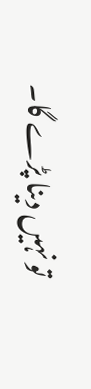تو نہیں دینا پڑے گا۔